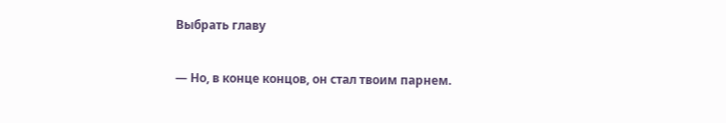Выбрать главу

— Но, в конце концов, он стал твоим парнем.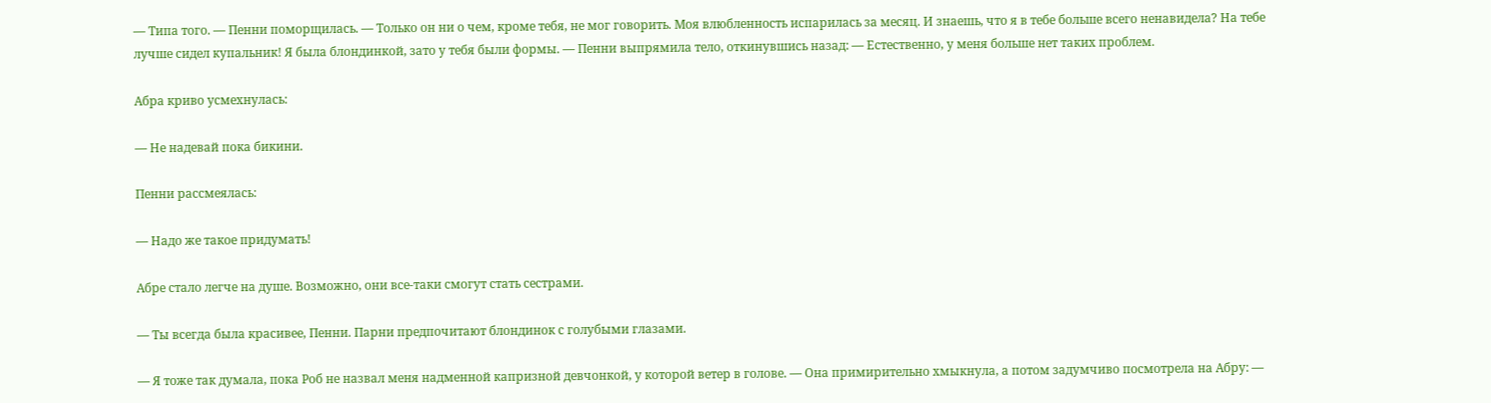— Типа того. — Пенни поморщилась. — Только он ни о чем, кроме тебя, не мог говорить. Моя влюбленность испарилась за месяц. И знаешь, что я в тебе больше всего ненавидела? На тебе лучше сидел купальник! Я была блондинкой, зато у тебя были формы. — Пенни выпрямила тело, откинувшись назад: — Естественно, у меня больше нет таких проблем.

Абра криво усмехнулась:

— Не надевай пока бикини.

Пенни рассмеялась:

— Надо же такое придумать!

Абре стало легче на душе. Возможно, они все-таки смогут стать сестрами.

— Ты всегда была красивее, Пенни. Парни предпочитают блондинок с голубыми глазами.

— Я тоже так думала, пока Роб не назвал меня надменной капризной девчонкой, у которой ветер в голове. — Она примирительно хмыкнула, а потом задумчиво посмотрела на Абру: —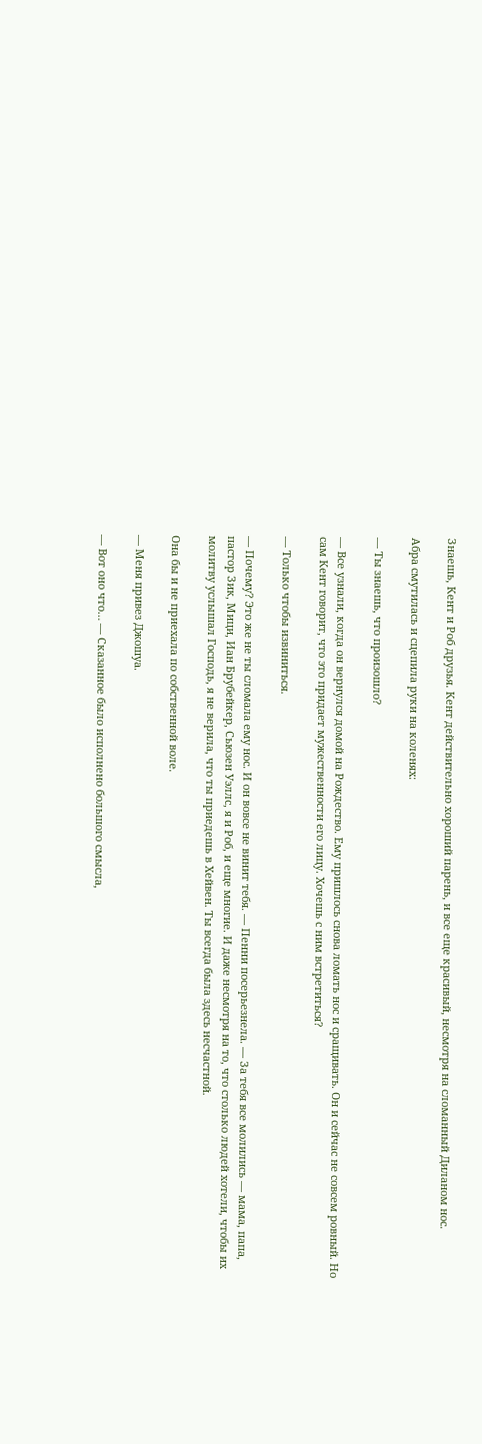Знаешь, Кент и Роб друзья. Кент действительно хороший парень, и все еще красивый, несмотря на сломанный Диланом нос.

Абра смутилась и сцепила руки на коленях:

— Ты знаешь, что произошло?

— Все узнали, когда он вернулся домой на Рождество. Ему пришлось снова ломать нос и сращивать. Он и сейчас не совсем ровный. Но сам Кент говорит, что это придает мужественности его лицу. Хочешь с ним встретиться?

— Только чтобы извиниться.

— Почему? Это же не ты сломала ему нос. И он вовсе не винит тебя. — Пенни посерьезнела. — За тебя все молились — мама, папа, пастор Зик, Мици, Иан Брубейкер, Сьюзен Уэллс, я и Роб, и еще многие. И даже несмотря на то, что столько людей хотели, чтобы их молитву услышал Господь, я не верила, что ты приедешь в Хейвен. Ты всегда была здесь несчастной.

Она бы и не приехала по собственной воле.

— Меня привез Джошуа.

— Вот оно что… — Сказанное было исполнено большого смысла,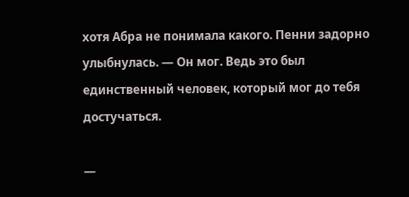хотя Абра не понимала какого. Пенни задорно улыбнулась. — Он мог. Ведь это был единственный человек, который мог до тебя достучаться.

—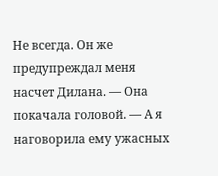Не всегда. Он же предупреждал меня насчет Дилана. — Она покачала головой. — А я наговорила ему ужасных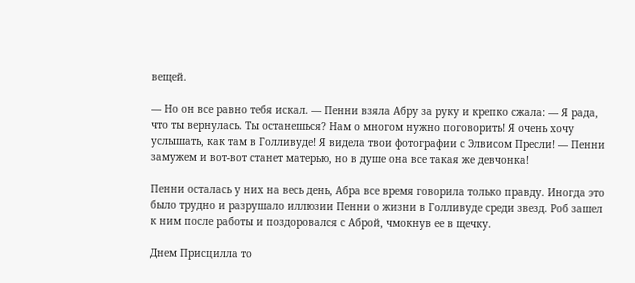вещей.

— Но он все равно тебя искал. — Пенни взяла Абру за руку и крепко сжала: — Я рада, что ты вернулась. Ты останешься? Нам о многом нужно поговорить! Я очень хочу услышать, как там в Голливуде! Я видела твои фотографии с Элвисом Пресли! — Пенни замужем и вот-вот станет матерью, но в душе она все такая же девчонка!

Пенни осталась у них на весь день, Абра все время говорила только правду. Иногда это было трудно и разрушало иллюзии Пенни о жизни в Голливуде среди звезд. Роб зашел к ним после работы и поздоровался с Аброй, чмокнув ее в щечку.

Днем Присцилла то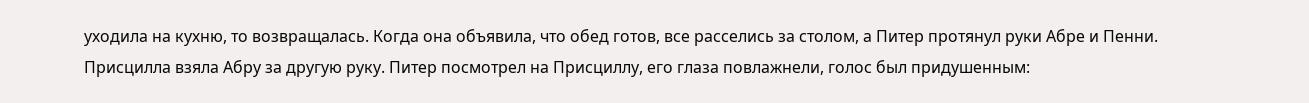уходила на кухню, то возвращалась. Когда она объявила, что обед готов, все расселись за столом, а Питер протянул руки Абре и Пенни. Присцилла взяла Абру за другую руку. Питер посмотрел на Присциллу, его глаза повлажнели, голос был придушенным: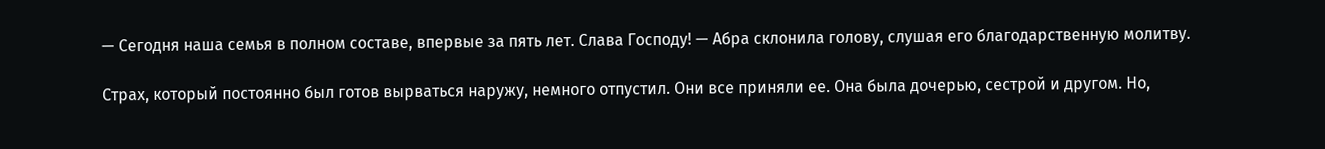— Сегодня наша семья в полном составе, впервые за пять лет. Слава Господу! — Абра склонила голову, слушая его благодарственную молитву.

Страх, который постоянно был готов вырваться наружу, немного отпустил. Они все приняли ее. Она была дочерью, сестрой и другом. Но,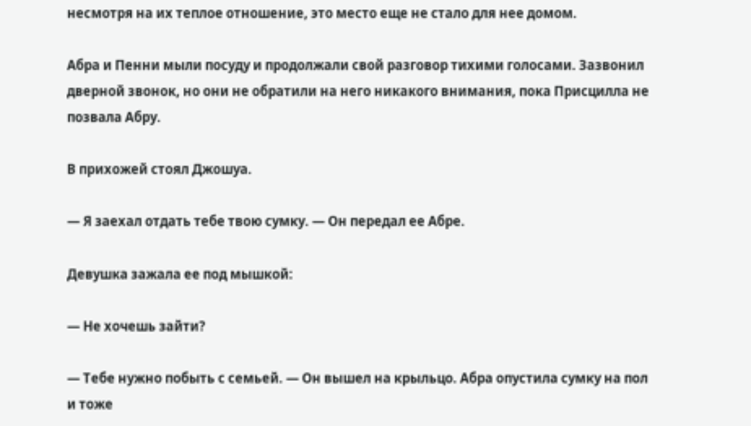несмотря на их теплое отношение, это место еще не стало для нее домом.

Абра и Пенни мыли посуду и продолжали свой разговор тихими голосами. Зазвонил дверной звонок, но они не обратили на него никакого внимания, пока Присцилла не позвала Абру.

В прихожей стоял Джошуа.

— Я заехал отдать тебе твою сумку. — Он передал ее Абре.

Девушка зажала ее под мышкой:

— Не хочешь зайти?

— Тебе нужно побыть с семьей. — Он вышел на крыльцо. Абра опустила сумку на пол и тоже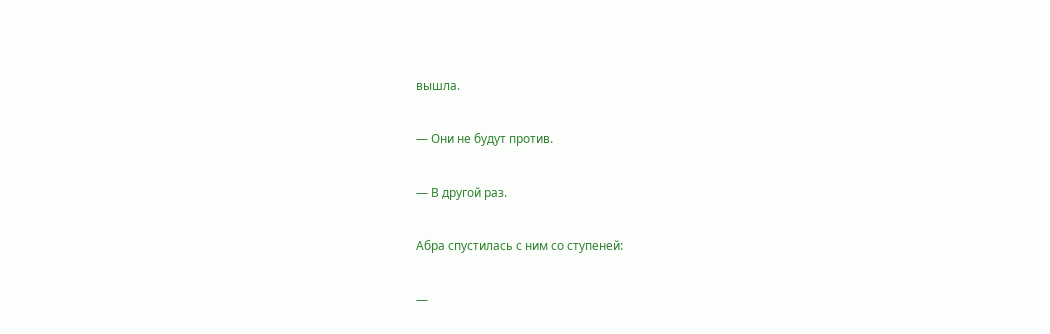вышла.

— Они не будут против.

— В другой раз.

Абра спустилась с ним со ступеней:

—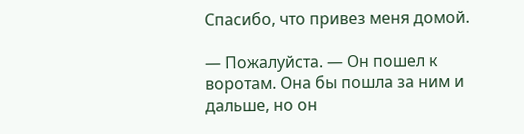Спасибо, что привез меня домой.

— Пожалуйста. — Он пошел к воротам. Она бы пошла за ним и дальше, но он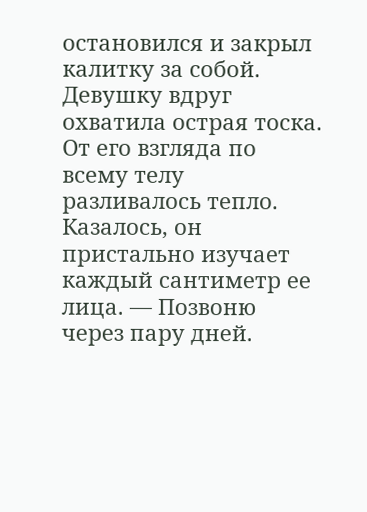остановился и закрыл калитку за собой. Девушку вдруг охватила острая тоска. От его взгляда по всему телу разливалось тепло. Казалось, он пристально изучает каждый сантиметр ее лица. — Позвоню через пару дней.